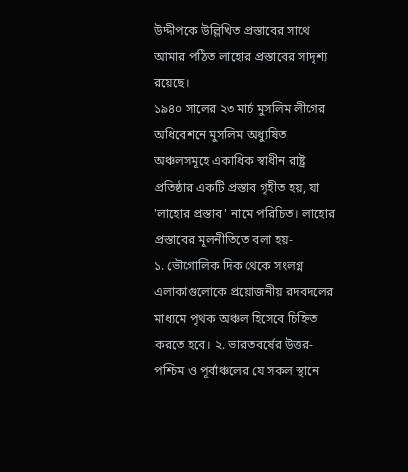উদ্দীপকে উল্লিখিত প্রস্তাবের সাথে আমার পঠিত লাহোর প্রস্তাবের সাদৃশ্য রয়েছে।
১৯৪০ সালের ২৩ মার্চ মুসলিম লীগের অধিবেশনে মুসলিম অধ্যুষিত অঞ্চলসমূহে একাধিক স্বাধীন রাষ্ট্র প্রতিষ্ঠার একটি প্রস্তাব গৃহীত হয়, যা 'লাহোর প্রস্তাব' নামে পরিচিত। লাহোর প্রস্তাবের মূলনীতিতে বলা হয়-
১. ভৌগোলিক দিক থেকে সংলগ্ন এলাকাগুলোকে প্রয়োজনীয় রদবদলের মাধ্যমে পৃথক অঞ্চল হিসেবে চিহ্নিত করতে হবে। ২. ভারতবর্ষের উত্তর- পশ্চিম ও পূর্বাঞ্চলের যে সকল স্থানে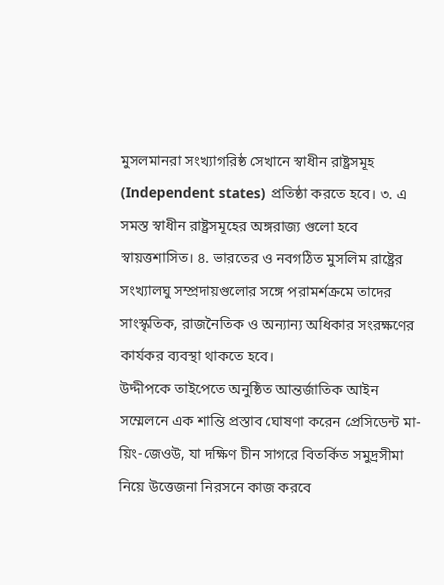মুসলমানরা সংখ্যাগরিষ্ঠ সেখানে স্বাধীন রাষ্ট্রসমূহ (Independent states) প্রতিষ্ঠা করতে হবে। ৩. এ সমস্ত স্বাধীন রাষ্ট্রসমূহের অঙ্গরাজ্য গুলো হবে স্বায়ত্তশাসিত। ৪. ভারতের ও নবগঠিত মুসলিম রাষ্ট্রের সংখ্যালঘু সম্প্রদায়গুলোর সঙ্গে পরামর্শক্রমে তাদের সাংস্কৃতিক, রাজনৈতিক ও অন্যান্য অধিকার সংরক্ষণের কার্যকর ব্যবস্থা থাকতে হবে।
উদ্দীপকে তাইপেতে অনুষ্ঠিত আন্তর্জাতিক আইন সম্মেলনে এক শান্তি প্রস্তাব ঘোষণা করেন প্রেসিডেন্ট মা-য়িং-জেওউ, যা দক্ষিণ চীন সাগরে বিতর্কিত সমুদ্রসীমা নিয়ে উত্তেজনা নিরসনে কাজ করবে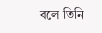বলে তিনি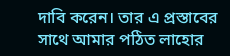দাবি করেন। তার এ প্রস্তাবের সাথে আমার পঠিত লাহোর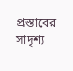প্রস্তাবের সাদৃশ্য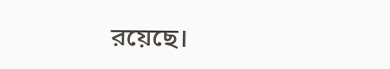রয়েছে।